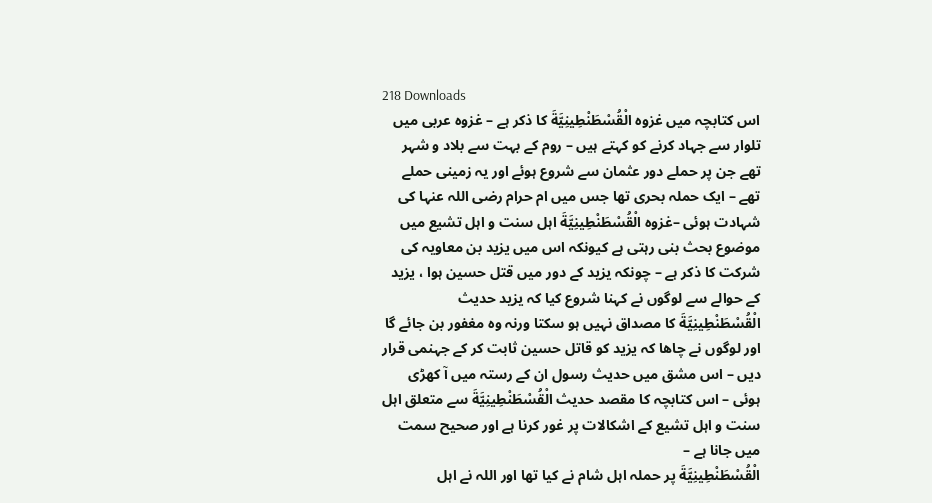218 Downloads
اس کتابچہ میں غزوہ الْقُسْطَنْطِينِيَّةَ کا ذکر ہے – غزوہ عربی میں تلوار سے جہاد کرنے کو کہتے ہیں – روم کے بہت سے بلاد و شہر تھے جن پر حملے دور عثمان سے شروع ہوئے اور یہ زمینی حملے تھے – ایک حملہ بحری تھا جس میں ام حرام رضی اللہ عنہا کی شہادت ہوئی –غزوہ الْقُسْطَنْطِينِيَّةَ اہل سنت و اہل تشیع میں موضوع بحث بنی رہتی ہے کیونکہ اس میں یزید بن معاویہ کی شرکت کا ذکر ہے – چونکہ یزید کے دور میں قتل حسین ہوا ، یزید کے حوالے سے لوگوں نے کہنا شروع کیا کہ یزید حدیث الْقُسْطَنْطِينِيَّةَ کا مصداق نہیں ہو سکتا ورنہ وہ مغفور بن جائے گا اور لوگوں نے چاھا کہ یزید کو قاتل حسین ثابت کر کے جہنمی قرار دیں – اس مشق میں حدیث رسول ان کے رستہ میں آ کھڑی ہوئی – اس کتابچہ کا مقصد حدیث الْقُسْطَنْطِينِيَّةَ سے متعلق اہل سنت و اہل تشیع کے اشکالات پر غور کرنا ہے اور صحیح سمت میں جانا ہے –
الْقُسْطَنْطِينِيَّةَ پر حملہ اہل شام نے کیا تھا اور اللہ نے اہل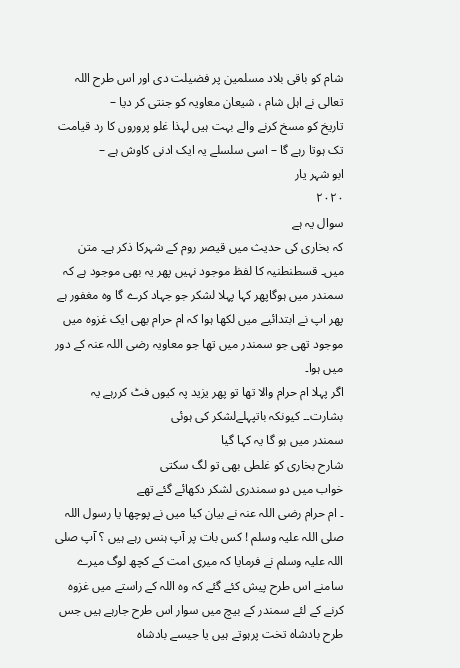شام کو باقی بلاد مسلمین پر فضیلت دی اور اس طرح اللہ تعالی نے اہل شام ، شیعان معاویہ کو جنتی کر دیا –
تاریخ کو مسخ کرنے والے بہت ہیں لہذا غلو پروروں کا رد قیامت تک ہوتا رہے گا – اسی سلسلے یہ ایک ادنی کاوش ہے –
ابو شہر یار
٢٠٢٠
سوال یہ ہے
کہ بخاری کی حدیث میں قیصر روم کے شہرکا ذکر ہے۔ متن میں۔ قسطنطنیہ کا لفظ موجود نہیں پھر یہ بھی موجود ہے کہ سمندر میں ہوگاپھر کہا پہلا لشکر جو جہاد کرے گا وہ مغفور ہے
پھر اپ نے ابتدائیے میں لکھا ہوا کہ ام حرام بھی ایک غزوہ میں موجود تھی جو سمندر میں تھا جو معاویہ رضی اللہ عنہ کے دور میں ہوا۔
اگر پہلا ام حرام والا تھا تو پھر یزید پہ کیوں فٹ کررہے یہ بشارت۔۔ کیونکہ باتپہلےلشکر کی ہوئی
سمندر میں ہو گا یہ کہا گیا
شارح بخاری کو غلطی بھی تو لگ سکتی
خواب میں دو سمندری لشکر دکھائے گئے تھے
۔ ام حرام رضی اللہ عنہ نے بیان کیا میں نے پوچھا یا رسول اللہ صلی اللہ علیہ وسلم ! کس بات پر آپ ہنس رہے ہیں ؟ آپ صلی اللہ علیہ وسلم نے فرمایا کہ میری امت کے کچھ لوگ میرے سامنے اس طرح پیش کئے گئے کہ وہ اللہ کے راستے میں غزوہ کرنے کے لئے سمندر کے بیچ میں سوار اس طرح جارہے ہیں جس طرح بادشاہ تخت پرہوتے ہیں یا جیسے بادشاہ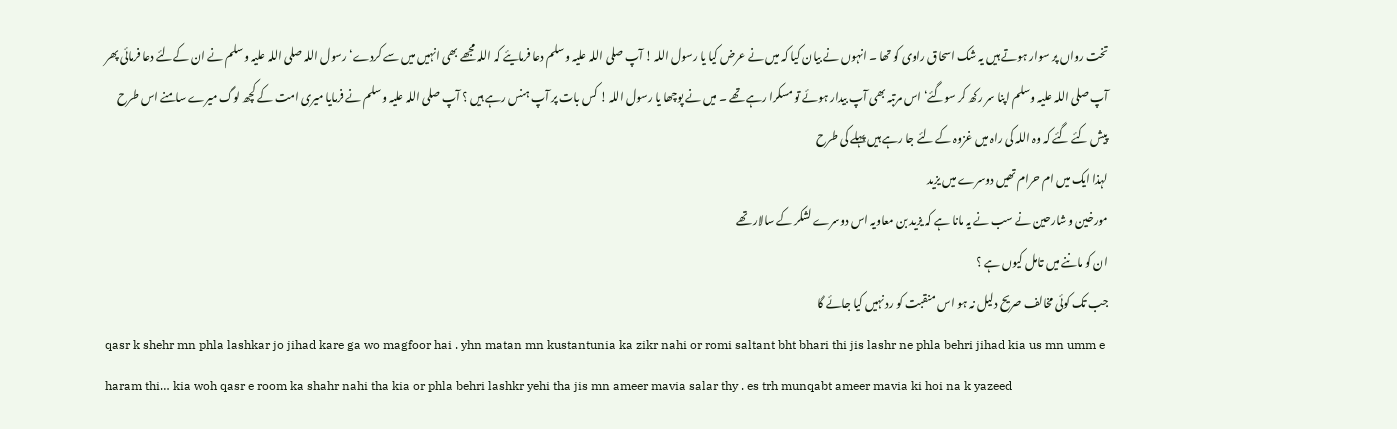تخت رواں پر سوار ہوتے ہیں یہ شک اسحاق راوی کو تھا ۔ انہوں نے بیان کیا کہ میں نے عرض کیا یا رسول اللہ ! آپ صلی اللہ علیہ وسلم دعا فرمایئے کہ اللہ مجھے بھی انہیں میں سے کردے‘ رسول اللہ صلی اللہ علیہ وسلم نے ان کےلئے دعا فرمائی پھر آپ صلی اللہ علیہ وسلم اپنا سر رکھ کر سوگئے‘ اس مرتبہ بھی آپ بیدار ہوئے تو مسکرا رہے تھے ۔ میں نے پوچھا یا رسول اللہ ! کس بات پر آپ ہنس رہے ہیں ؟ آپ صلی اللہ علیہ وسلم نے فرمایا میری امت کے کچھ لوگ میرے سامنے اس طرح پیش کئے گئے کہ وہ اللہ کی راہ میں غزوہ کے لئے جا رہے ہیں پہلے کی طرح
لہذا ایک میں ام حرام تھیں دوسرے میں یزید
مورخین و شارحین نے سب نے یہ مانا ہے کہ یزید بن معاویہ اس دوسرے لشکر کے سالار تھے
ان کو ماننے میں تامل کیوں ہے ؟
جب تک کوئی مخالف صریح دلیل نہ ہو اس منقبت کو رد نہیں کیا جائے گا
qasr k shehr mn phla lashkar jo jihad kare ga wo magfoor hai . yhn matan mn kustantunia ka zikr nahi or romi saltant bht bhari thi jis lashr ne phla behri jihad kia us mn umm e haram thi… kia woh qasr e room ka shahr nahi tha kia or phla behri lashkr yehi tha jis mn ameer mavia salar thy . es trh munqabt ameer mavia ki hoi na k yazeed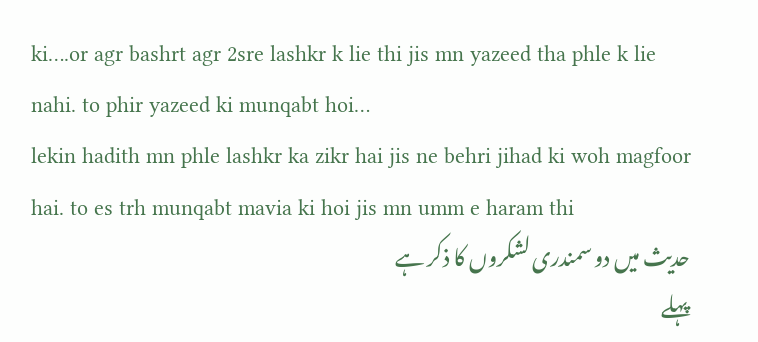ki….or agr bashrt agr 2sre lashkr k lie thi jis mn yazeed tha phle k lie nahi. to phir yazeed ki munqabt hoi…
lekin hadith mn phle lashkr ka zikr hai jis ne behri jihad ki woh magfoor hai. to es trh munqabt mavia ki hoi jis mn umm e haram thi
حدیث میں دو سمندری لشکروں کا ذکر ہے
پہلے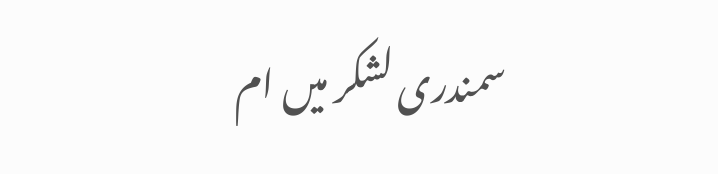سمندری لشکر میں ام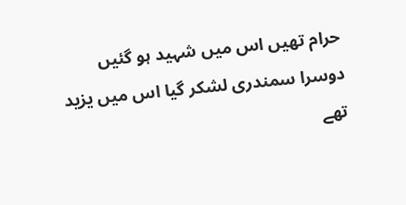حرام تھیں اس میں شہید ہو گئیں
دوسرا سمندری لشکر گیا اس میں یزید تھے